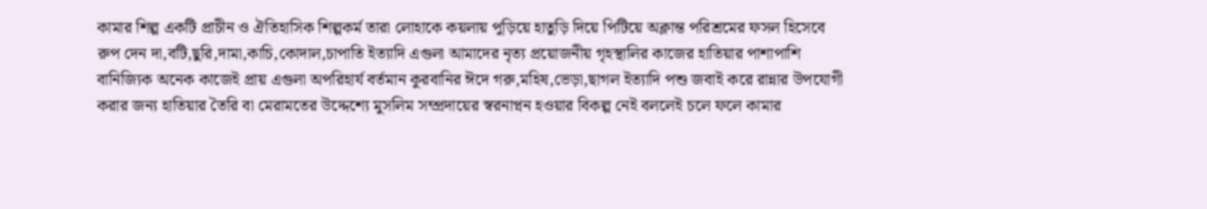কামার শিল্প একটি প্রাচীন ও ঐতিহাসিক শিল্পকর্ম তারা লোহাকে কয়লায় পুড়িয়ে হাতুড়ি দিয়ে পিটিয়ে অক্লান্ত পরিশ্রমের ফসল হিসেবে রুপ দেন দা,বটি,ছুরি,দামা,কাচি,কোদাল,চাপাতি ইত্যাদি এগুলা আমাদের নৃত্য প্রয়োজনীয় গৃহস্থালির কাজের হাতিয়ার পাশাপাশি বানিজ্যিক অনেক কাজেই প্রায় এগুলা অপরিহার্য বর্তমান কুরবানির ঈদে গরু,মহিষ,ভেড়া,ছাগল ইত্যাদি পশু জবাই করে রান্নার উপযোগী করার জন্য হাতিয়ার তৈরি বা মেরামতের উদ্দেশ্যে মুসলিম সম্প্রদায়ের স্বরনাপ্নন হওয়ার বিকল্প নেই বললেই চলে ফলে কামার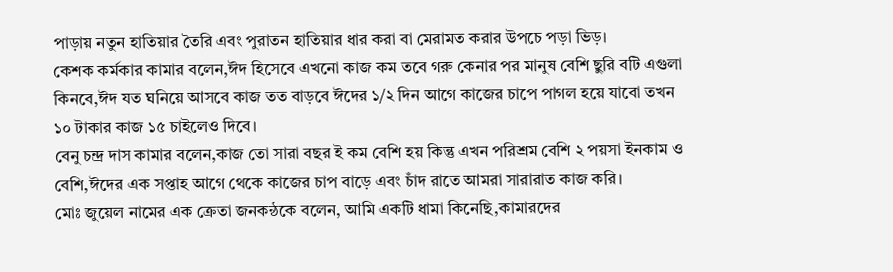পাড়ায় নতুন হাতিয়ার তৈরি এবং পুরাতন হাতিয়ার ধার করা বা মেরামত করার উপচে পড়া ভিড়।
কেশক কর্মকার কামার বলেন,ঈদ হিসেবে এখনো কাজ কম তবে গরু কেনার পর মানুষ বেশি ছুরি বটি এগুলা কিনবে,ঈদ যত ঘনিয়ে আসবে কাজ তত বাড়বে ঈদের ১/২ দিন আগে কাজের চাপে পাগল হয়ে যাবো তখন ১০ টাকার কাজ ১৫ চাইলেও দিবে।
বেনু চন্দ্র দাস কামার বলেন,কাজ তো সারা বছর ই কম বেশি হয় কিন্তু এখন পরিশ্রম বেশি ২ পয়সা ইনকাম ও বেশি,ঈদের এক সপ্তাহ আগে থেকে কাজের চাপ বাড়ে এবং চাঁদ রাতে আমরা সারারাত কাজ করি।
মোঃ জুয়েল নামের এক ক্রেতা জনকন্ঠকে বলেন, আমি একটি ধামা কিনেছি,কামারদের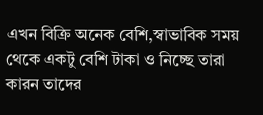এখন বিক্রি অনেক বেশি,স্বাভাবিক সময় থেকে একটু বেশি টাকা ও নিচ্ছে তারা কারন তাদের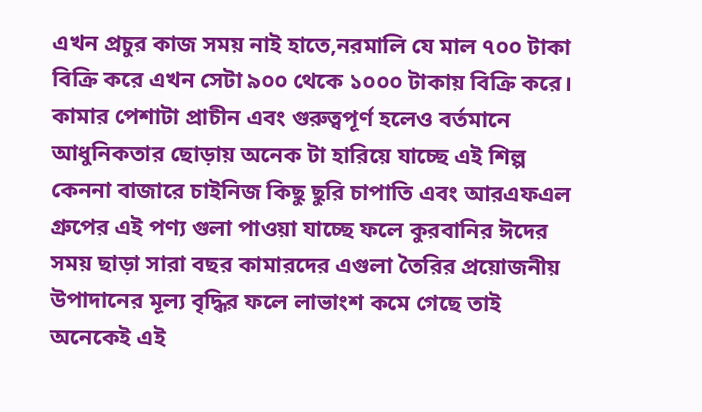এখন প্রচুর কাজ সময় নাই হাতে,নরমালি যে মাল ৭০০ টাকা বিক্রি করে এখন সেটা ৯০০ থেকে ১০০০ টাকায় বিক্রি করে।
কামার পেশাটা প্রাচীন এবং গুরুত্বপূর্ণ হলেও বর্তমানে আধুনিকতার ছোড়ায় অনেক টা হারিয়ে যাচ্ছে এই শিল্প কেননা বাজারে চাইনিজ কিছু ছুরি চাপাতি এবং আরএফএল গ্রুপের এই পণ্য গুলা পাওয়া যাচ্ছে ফলে কুরবানির ঈদের সময় ছাড়া সারা বছর কামারদের এগুলা তৈরির প্রয়োজনীয় উপাদানের মূল্য বৃদ্ধির ফলে লাভাংশ কমে গেছে তাই অনেকেই এই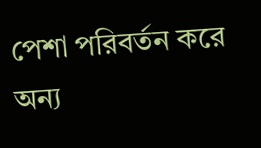পেশা পরিবর্তন করে অন্য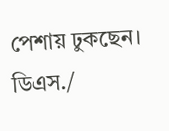পেশায় ঢুকছেন।
ডিএস./